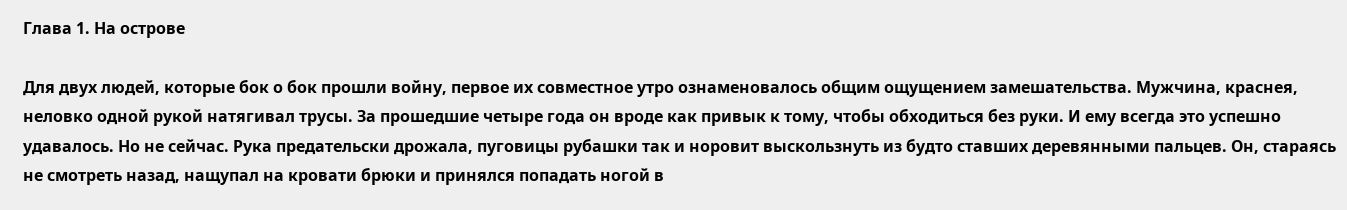Глава 1. На острове

Для двух людей, которые бок о бок прошли войну, первое их совместное утро ознаменовалось общим ощущением замешательства. Мужчина, краснея, неловко одной рукой натягивал трусы. За прошедшие четыре года он вроде как привык к тому, чтобы обходиться без руки. И ему всегда это успешно удавалось. Но не сейчас. Рука предательски дрожала, пуговицы рубашки так и норовит выскользнуть из будто ставших деревянными пальцев. Он, стараясь не смотреть назад, нащупал на кровати брюки и принялся попадать ногой в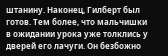штанину. Наконец, Гилберт был готов. Тем более, что мальчишки в ожидании урока уже толклись у дверей его лачуги. Он безбожно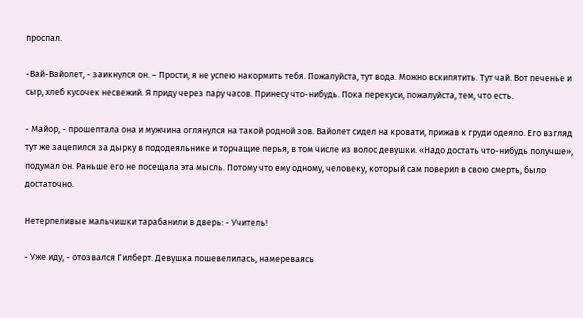проспал.

-Вай-Вайолет, - заикнулся он. – Прости, я не успею накормить тебя. Пожалуйста, тут вода. Можно вскипятить. Тут чай. Вот печенье и сыр, хлеб кусочек несвежий. Я приду через пару часов. Принесу что-нибудь. Пока перекуси, пожалуйста, тем, что есть.

- Майор, - прошептала она и мужчина оглянулся на такой родной зов. Вайолет сидел на кровати, прижав к груди одеяло. Его взгляд тут же зацепился за дырку в пододеяльнике и торчащие перья, в том числе из волос девушки. «Надо достать что-нибудь получше», подумал он. Раньше его не посещала эта мысль. Потому что ему одному, человеку, который сам поверил в свою смерть, было достаточно.

Нетерпеливые мальчишки тарабанили в дверь: - Учитель!

- Уже иду, - отозвался Гилберт. Девушка пошевелилась, намереваясь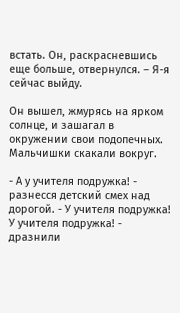встать. Он, раскрасневшись еще больше, отвернулся. – Я-я сейчас выйду.

Он вышел, жмурясь на ярком солнце, и зашагал в окружении свои подопечных. Мальчишки скакали вокруг.

- А у учителя подружка! - разнесся детский смех над дорогой. - У учителя подружка! У учителя подружка! - дразнили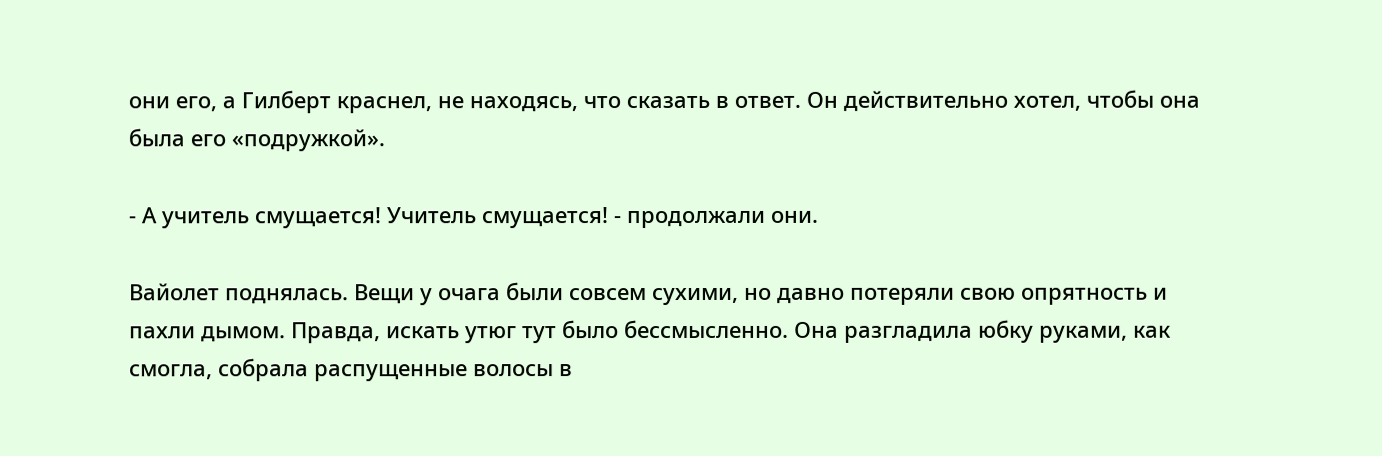они его, а Гилберт краснел, не находясь, что сказать в ответ. Он действительно хотел, чтобы она была его «подружкой».

- А учитель смущается! Учитель смущается! - продолжали они.

Вайолет поднялась. Вещи у очага были совсем сухими, но давно потеряли свою опрятность и пахли дымом. Правда, искать утюг тут было бессмысленно. Она разгладила юбку руками, как смогла, собрала распущенные волосы в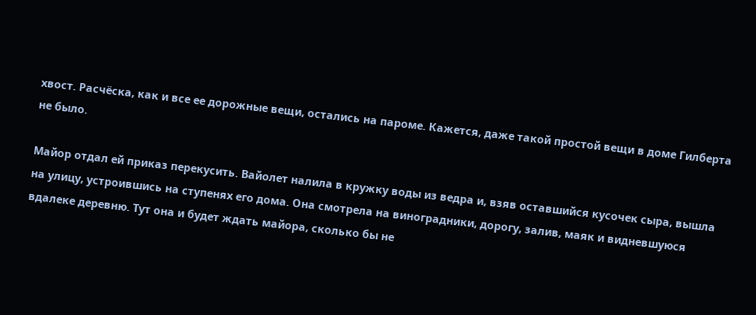хвост. Расчёска, как и все ее дорожные вещи, остались на пароме. Кажется, даже такой простой вещи в доме Гилберта не было.

Майор отдал ей приказ перекусить. Вайолет налила в кружку воды из ведра и, взяв оставшийся кусочек сыра, вышла на улицу, устроившись на ступенях его дома. Она смотрела на виноградники, дорогу, залив, маяк и видневшуюся вдалеке деревню. Тут она и будет ждать майора, сколько бы не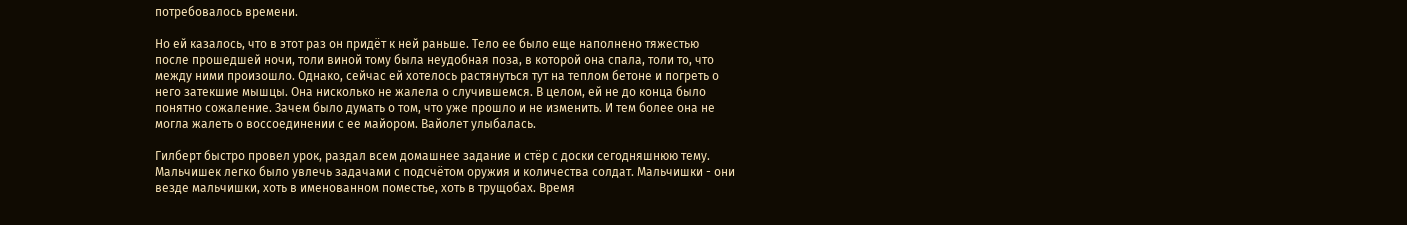потребовалось времени.

Но ей казалось, что в этот раз он придёт к ней раньше. Тело ее было еще наполнено тяжестью после прошедшей ночи, толи виной тому была неудобная поза, в которой она спала, толи то, что между ними произошло. Однако, сейчас ей хотелось растянуться тут на теплом бетоне и погреть о него затекшие мышцы. Она нисколько не жалела о случившемся. В целом, ей не до конца было понятно сожаление. Зачем было думать о том, что уже прошло и не изменить. И тем более она не могла жалеть о воссоединении с ее майором. Вайолет улыбалась.

Гилберт быстро провел урок, раздал всем домашнее задание и стёр с доски сегодняшнюю тему. Мальчишек легко было увлечь задачами с подсчётом оружия и количества солдат. Мальчишки - они везде мальчишки, хоть в именованном поместье, хоть в трущобах. Время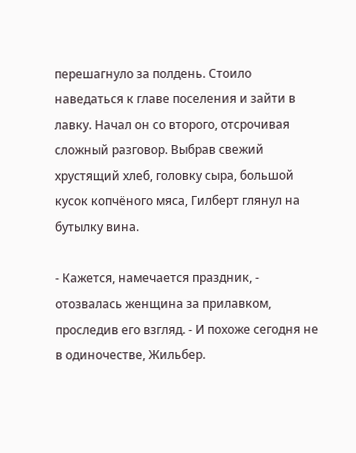перешагнуло за полдень. Стоило наведаться к главе поселения и зайти в лавку. Начал он со второго, отсрочивая сложный разговор. Выбрав свежий хрустящий хлеб, головку сыра, большой кусок копчёного мяса, Гилберт глянул на бутылку вина.

- Кажется, намечается праздник, - отозвалась женщина за прилавком, проследив его взгляд. - И похоже сегодня не в одиночестве, Жильбер.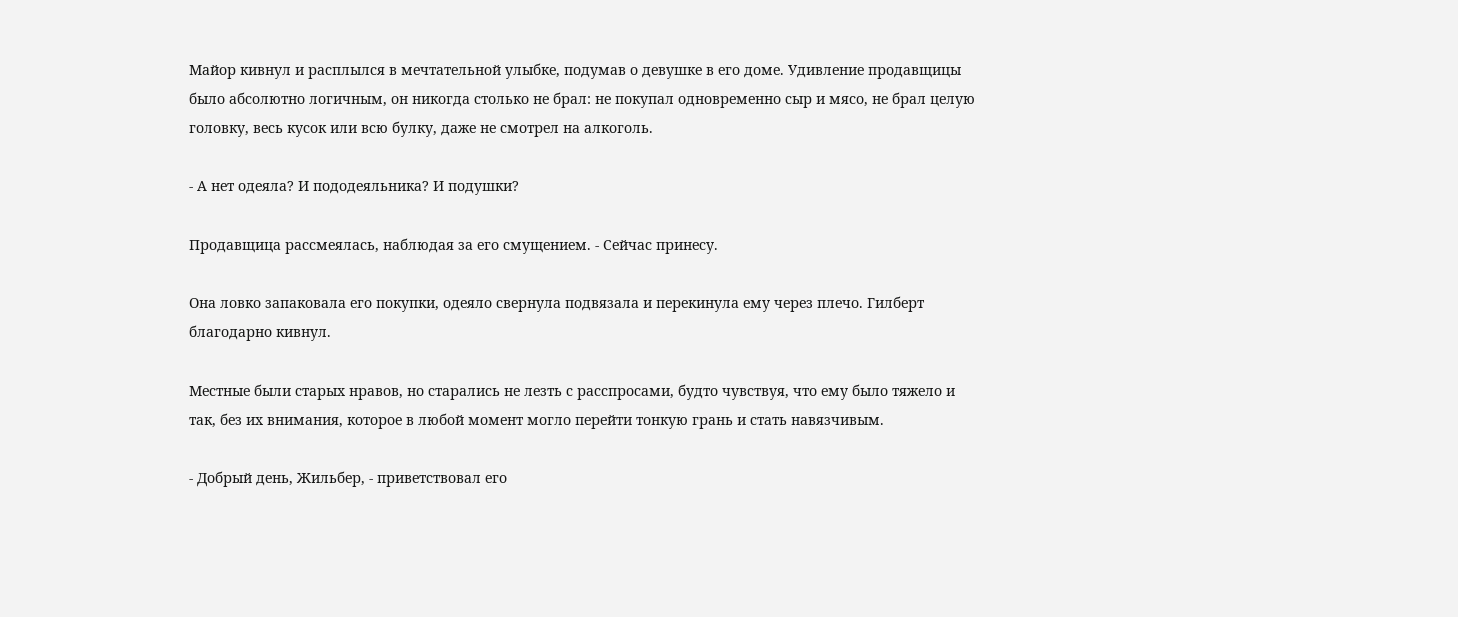Майор кивнул и расплылся в мечтательной улыбке, подумав о девушке в его доме. Удивление продавщицы было абсолютно логичным, он никогда столько не брал: не покупал одновременно сыр и мясо, не брал целую головку, весь кусок или всю булку, даже не смотрел на алкоголь.

- А нет одеяла? И пододеяльника? И подушки?

Продавщица рассмеялась, наблюдая за его смущением. - Сейчас принесу.

Она ловко запаковала его покупки, одеяло свернула подвязала и перекинула ему через плечо. Гилберт благодарно кивнул.

Местные были старых нравов, но старались не лезть с расспросами, будто чувствуя, что ему было тяжело и так, без их внимания, которое в любой момент могло перейти тонкую грань и стать навязчивым.

- Добрый день, Жильбер, - приветствовал его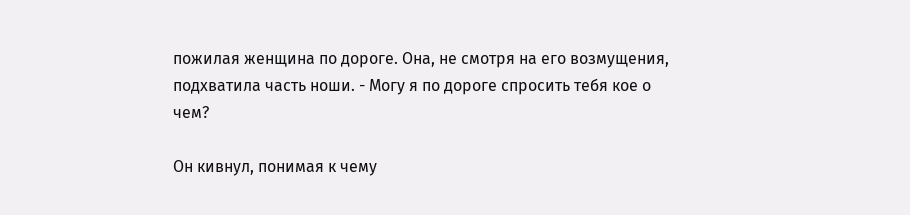пожилая женщина по дороге. Она, не смотря на его возмущения, подхватила часть ноши. - Могу я по дороге спросить тебя кое о чем?

Он кивнул, понимая к чему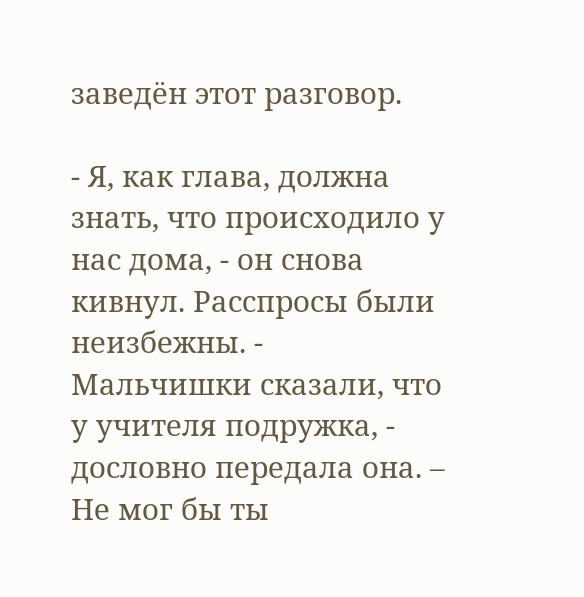заведён этот разговор.

- Я, как глава, должна знать, что происходило у нас дома, - он снова кивнул. Расспросы были неизбежны. - Мальчишки сказали, что у учителя подружка, - дословно передала она. – Не мог бы ты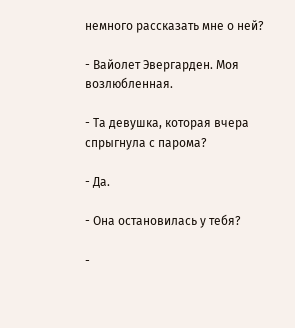немного рассказать мне о ней?

- Вайолет Эвергарден. Моя возлюбленная.

- Та девушка, которая вчера спрыгнула с парома?

- Да.

- Она остановилась у тебя?

-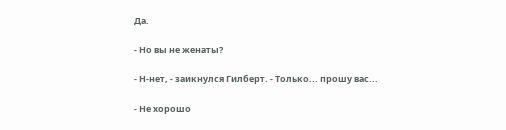Да.

- Но вы не женаты?

- Н-нет, - заикнулся Гилберт. - Только... прошу вас...

- Не хорошо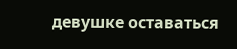девушке оставаться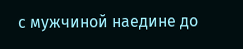с мужчиной наедине до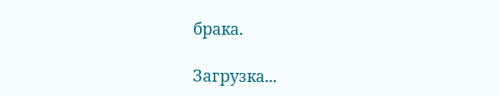брака.

Загрузка...